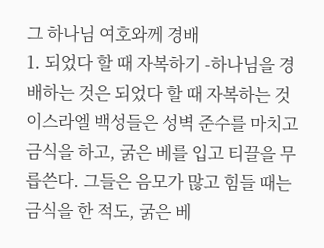그 하나님 여호와께 경배
1. 되었다 할 때 자복하기 -하나님을 경배하는 것은 되었다 할 때 자복하는 것
이스라엘 백성들은 성벽 준수를 마치고 금식을 하고, 굵은 베를 입고 티끌을 무릅쓴다. 그들은 음모가 많고 힘들 때는 금식을 한 적도, 굵은 베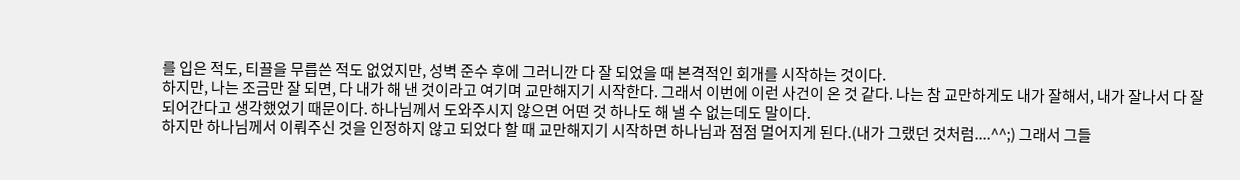를 입은 적도, 티끌을 무릅쓴 적도 없었지만, 성벽 준수 후에 그러니깐 다 잘 되었을 때 본격적인 회개를 시작하는 것이다.
하지만, 나는 조금만 잘 되면, 다 내가 해 낸 것이라고 여기며 교만해지기 시작한다. 그래서 이번에 이런 사건이 온 것 같다. 나는 참 교만하게도 내가 잘해서, 내가 잘나서 다 잘 되어간다고 생각했었기 때문이다. 하나님께서 도와주시지 않으면 어떤 것 하나도 해 낼 수 없는데도 말이다.
하지만 하나님께서 이뤄주신 것을 인정하지 않고 되었다 할 때 교만해지기 시작하면 하나님과 점점 멀어지게 된다.(내가 그랬던 것처럼....^^;) 그래서 그들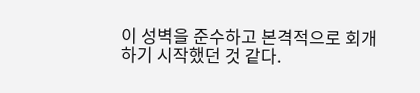이 성벽을 준수하고 본격적으로 회개하기 시작했던 것 같다.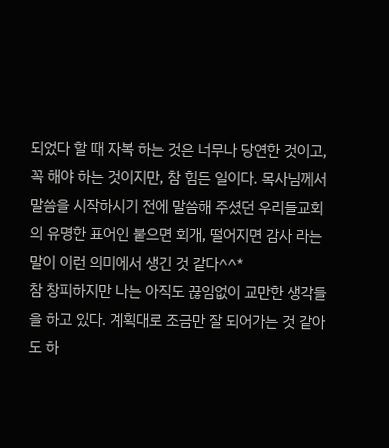되었다 할 때 자복 하는 것은 너무나 당연한 것이고, 꼭 해야 하는 것이지만, 참 힘든 일이다. 목사님께서 말씀을 시작하시기 전에 말씀해 주셨던 우리들교회의 유명한 표어인 붙으면 회개, 떨어지면 감사 라는 말이 이런 의미에서 생긴 것 같다^^*
참 창피하지만 나는 아직도 끊임없이 교만한 생각들을 하고 있다. 계획대로 조금만 잘 되어가는 것 같아도 하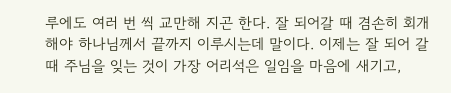루에도 여러 번 씩 교만해 지곤 한다. 잘 되어갈 때 겸손히 회개해야 하나님께서 끝까지 이루시는데 말이다. 이제는 잘 되어 갈 때 주님을 잊는 것이 가장 어리석은 일임을 마음에 새기고,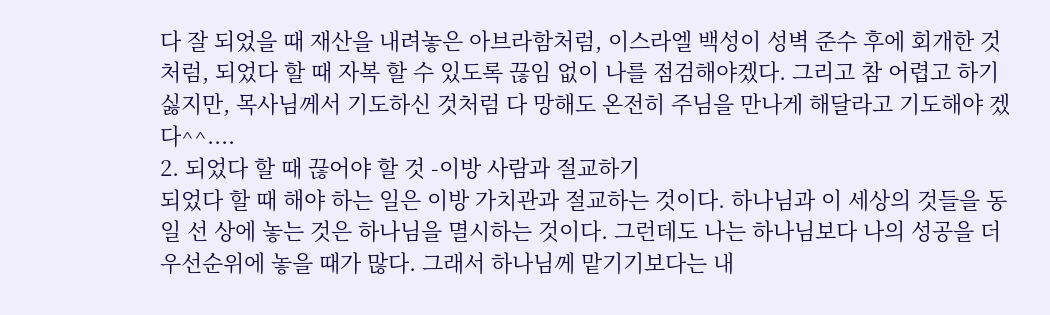다 잘 되었을 때 재산을 내려놓은 아브라함처럼, 이스라엘 백성이 성벽 준수 후에 회개한 것처럼, 되었다 할 때 자복 할 수 있도록 끊임 없이 나를 점검해야겠다. 그리고 참 어렵고 하기 싫지만, 목사님께서 기도하신 것처럼 다 망해도 온전히 주님을 만나게 해달라고 기도해야 겠다^^....
2. 되었다 할 때 끊어야 할 것 -이방 사람과 절교하기
되었다 할 때 해야 하는 일은 이방 가치관과 절교하는 것이다. 하나님과 이 세상의 것들을 동일 선 상에 놓는 것은 하나님을 멸시하는 것이다. 그런데도 나는 하나님보다 나의 성공을 더 우선순위에 놓을 때가 많다. 그래서 하나님께 맡기기보다는 내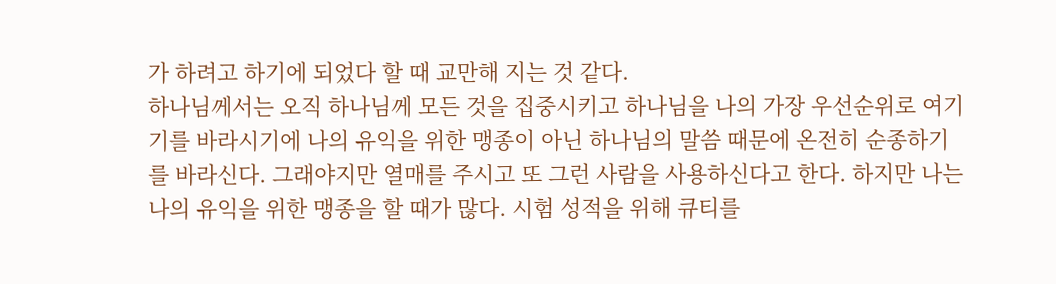가 하려고 하기에 되었다 할 때 교만해 지는 것 같다.
하나님께서는 오직 하나님께 모든 것을 집중시키고 하나님을 나의 가장 우선순위로 여기기를 바라시기에 나의 유익을 위한 맹종이 아닌 하나님의 말씀 때문에 온전히 순종하기를 바라신다. 그래야지만 열매를 주시고 또 그런 사람을 사용하신다고 한다. 하지만 나는 나의 유익을 위한 맹종을 할 때가 많다. 시험 성적을 위해 큐티를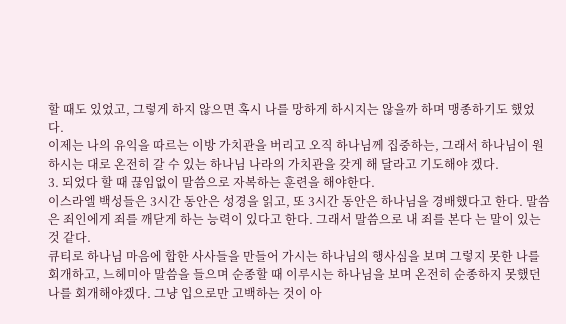할 때도 있었고, 그렇게 하지 않으면 혹시 나를 망하게 하시지는 않을까 하며 맹종하기도 했었다.
이제는 나의 유익을 따르는 이방 가치관을 버리고 오직 하나님께 집중하는, 그래서 하나님이 원하시는 대로 온전히 갈 수 있는 하나님 나라의 가치관을 갖게 해 달라고 기도해야 겠다.
3. 되었다 할 때 끊임없이 말씀으로 자복하는 훈련을 해야한다.
이스라엘 백성들은 3시간 동안은 성경을 읽고, 또 3시간 동안은 하나님을 경배했다고 한다. 말씀은 죄인에게 죄를 깨닫게 하는 능력이 있다고 한다. 그래서 말씀으로 내 죄를 본다 는 말이 있는 것 같다.
큐티로 하나님 마음에 합한 사사들을 만들어 가시는 하나님의 행사심을 보며 그렇지 못한 나를 회개하고, 느헤미아 말씀을 들으며 순종할 때 이루시는 하나님을 보며 온전히 순종하지 못했던 나를 회개해야겠다. 그냥 입으로만 고백하는 것이 아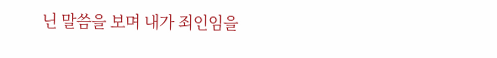닌 말씀을 보며 내가 죄인임을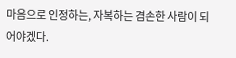마음으로 인정하는, 자복하는 겸손한 사람이 되어야겠다.